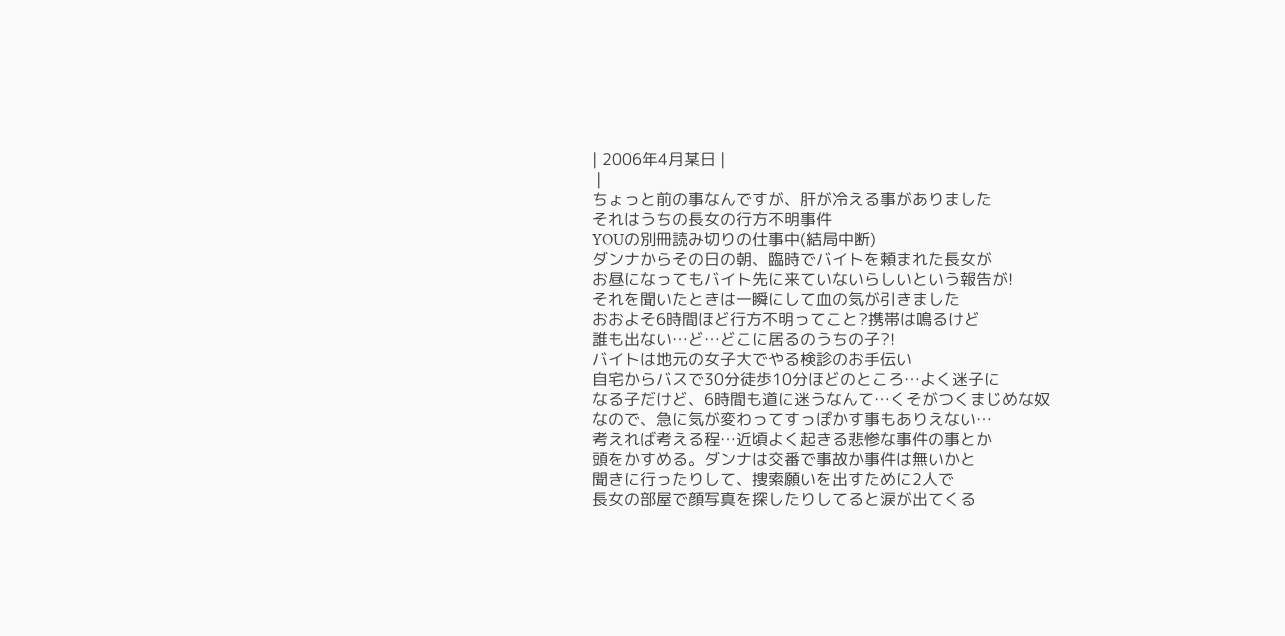| 2006年4月某日 |
 |
ちょっと前の事なんですが、肝が冷える事がありました
それはうちの長女の行方不明事件
YOUの別冊読み切りの仕事中(結局中断)
ダンナからその日の朝、臨時でバイトを頼まれた長女が
お昼になってもバイト先に来ていないらしいという報告が!
それを聞いたときは一瞬にして血の気が引きました
おおよそ6時間ほど行方不明ってこと?携帯は鳴るけど
誰も出ない…ど…どこに居るのうちの子?!
バイトは地元の女子大でやる検診のお手伝い
自宅からバスで30分徒歩10分ほどのところ…よく迷子に
なる子だけど、6時間も道に迷うなんて…くそがつくまじめな奴
なので、急に気が変わってすっぽかす事もありえない…
考えれば考える程…近頃よく起きる悲惨な事件の事とか
頭をかすめる。ダンナは交番で事故か事件は無いかと
聞きに行ったりして、捜索願いを出すために2人で
長女の部屋で顔写真を探したりしてると涙が出てくる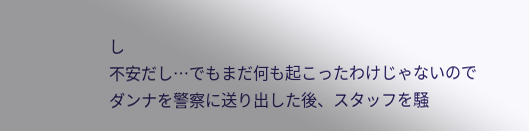し
不安だし…でもまだ何も起こったわけじゃないので
ダンナを警察に送り出した後、スタッフを騒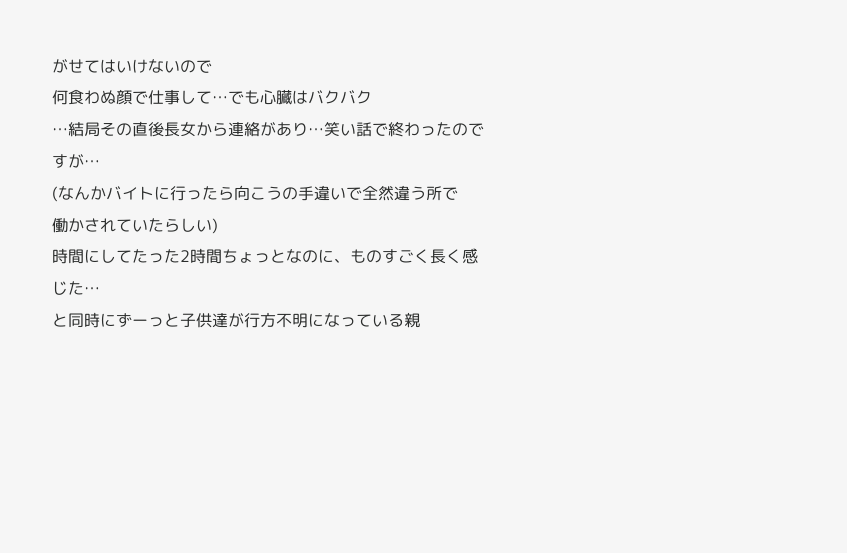がせてはいけないので
何食わぬ顔で仕事して…でも心臓はバクバク
…結局その直後長女から連絡があり…笑い話で終わったのですが…
(なんかバイトに行ったら向こうの手違いで全然違う所で
働かされていたらしい)
時間にしてたった2時間ちょっとなのに、ものすごく長く感じた…
と同時にずーっと子供達が行方不明になっている親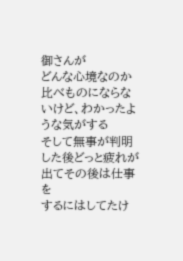御さんが
どんな心境なのか比べものにならないけど、わかったような気がする
そして無事が判明した後どっと疲れが出てその後は仕事を
するにはしてたけ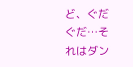ど、ぐだぐだ…それはダン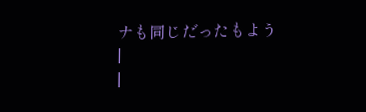ナも同じだったもよう
|
|